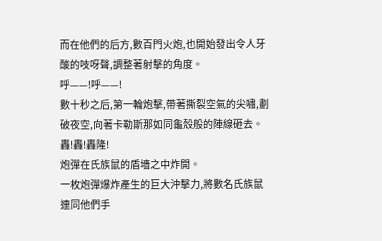而在他們的后方,數百門火炮,也開始發出令人牙酸的吱呀聲,調整著射擊的角度。
呼——!呼——!
數十秒之后,第一輪炮擊,帶著撕裂空氣的尖嘯,劃破夜空,向著卡勒斯那如同龜殼般的陣線砸去。
轟!轟!轟隆!
炮彈在氏族鼠的盾墻之中炸開。
一枚炮彈爆炸產生的巨大沖擊力,將數名氏族鼠連同他們手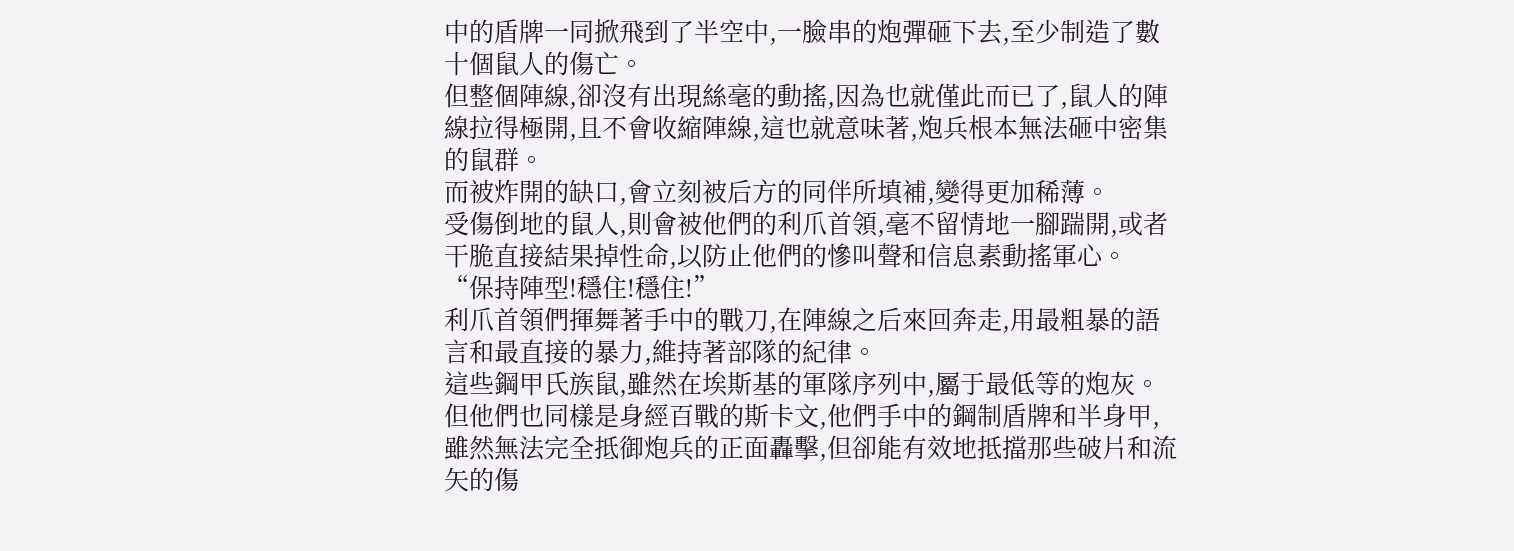中的盾牌一同掀飛到了半空中,一臉串的炮彈砸下去,至少制造了數十個鼠人的傷亡。
但整個陣線,卻沒有出現絲毫的動搖,因為也就僅此而已了,鼠人的陣線拉得極開,且不會收縮陣線,這也就意味著,炮兵根本無法砸中密集的鼠群。
而被炸開的缺口,會立刻被后方的同伴所填補,變得更加稀薄。
受傷倒地的鼠人,則會被他們的利爪首領,毫不留情地一腳踹開,或者干脆直接結果掉性命,以防止他們的慘叫聲和信息素動搖軍心。
“保持陣型!穩住!穩住!”
利爪首領們揮舞著手中的戰刀,在陣線之后來回奔走,用最粗暴的語言和最直接的暴力,維持著部隊的紀律。
這些鋼甲氏族鼠,雖然在埃斯基的軍隊序列中,屬于最低等的炮灰。
但他們也同樣是身經百戰的斯卡文,他們手中的鋼制盾牌和半身甲,雖然無法完全抵御炮兵的正面轟擊,但卻能有效地抵擋那些破片和流矢的傷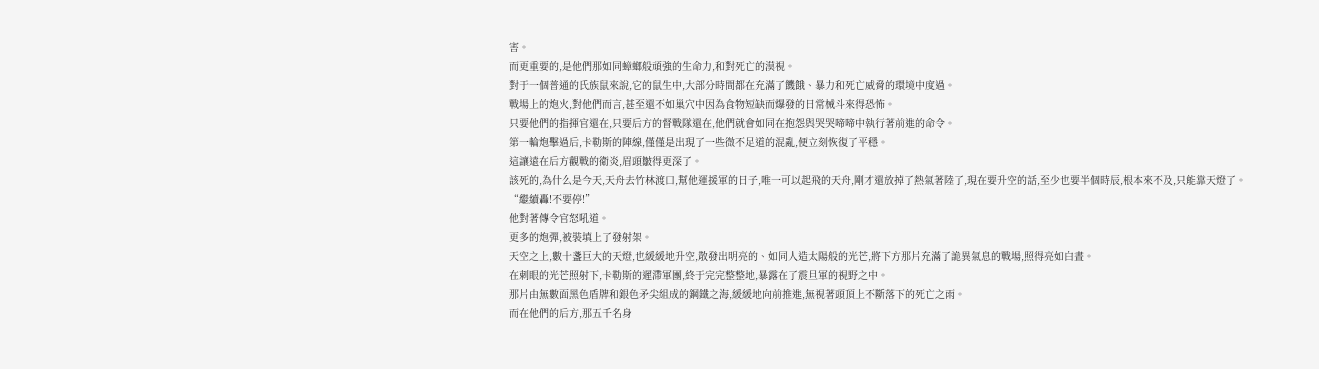害。
而更重要的,是他們那如同蟑螂般頑強的生命力,和對死亡的漠視。
對于一個普通的氏族鼠來說,它的鼠生中,大部分時間都在充滿了饑餓、暴力和死亡威脅的環境中度過。
戰場上的炮火,對他們而言,甚至還不如巢穴中因為食物短缺而爆發的日常械斗來得恐怖。
只要他們的指揮官還在,只要后方的督戰隊還在,他們就會如同在抱怨與哭哭啼啼中執行著前進的命令。
第一輪炮擊過后,卡勒斯的陣線,僅僅是出現了一些微不足道的混亂,便立刻恢復了平穩。
這讓遠在后方觀戰的衛炎,眉頭皺得更深了。
該死的,為什么是今天,天舟去竹林渡口,幫他運援軍的日子,唯一可以起飛的天舟,剛才還放掉了熱氣著陸了,現在要升空的話,至少也要半個時辰,根本來不及,只能靠天燈了。
“繼續轟!不要停!”
他對著傳令官怒吼道。
更多的炮彈,被裝填上了發射架。
天空之上,數十盞巨大的天燈,也緩緩地升空,散發出明亮的、如同人造太陽般的光芒,將下方那片充滿了詭異氣息的戰場,照得亮如白晝。
在刺眼的光芒照射下,卡勒斯的遲滯軍團,終于完完整整地,暴露在了震旦軍的視野之中。
那片由無數面黑色盾牌和銀色矛尖組成的鋼鐵之海,緩緩地向前推進,無視著頭頂上不斷落下的死亡之雨。
而在他們的后方,那五千名身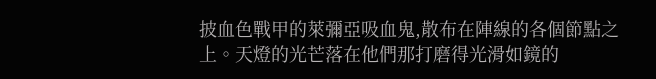披血色戰甲的萊彌亞吸血鬼,散布在陣線的各個節點之上。天燈的光芒落在他們那打磨得光滑如鏡的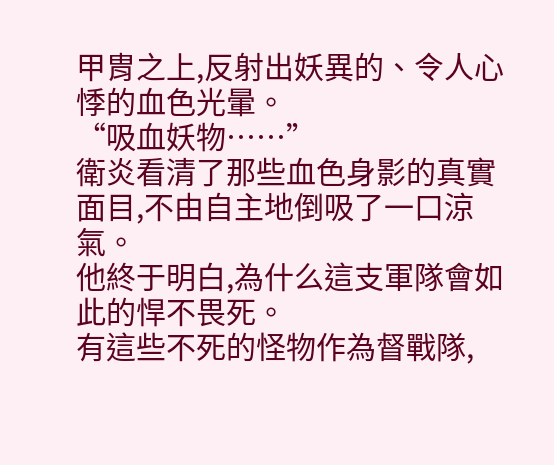甲胄之上,反射出妖異的、令人心悸的血色光暈。
“吸血妖物……”
衛炎看清了那些血色身影的真實面目,不由自主地倒吸了一口涼氣。
他終于明白,為什么這支軍隊會如此的悍不畏死。
有這些不死的怪物作為督戰隊,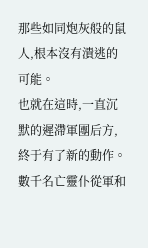那些如同炮灰般的鼠人,根本沒有潰逃的可能。
也就在這時,一直沉默的遲滯軍團后方,終于有了新的動作。
數千名亡靈仆從軍和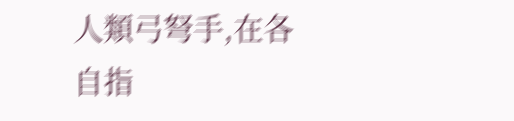人類弓弩手,在各自指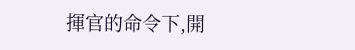揮官的命令下,開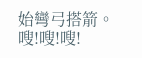始彎弓搭箭。
嗖!嗖!嗖!